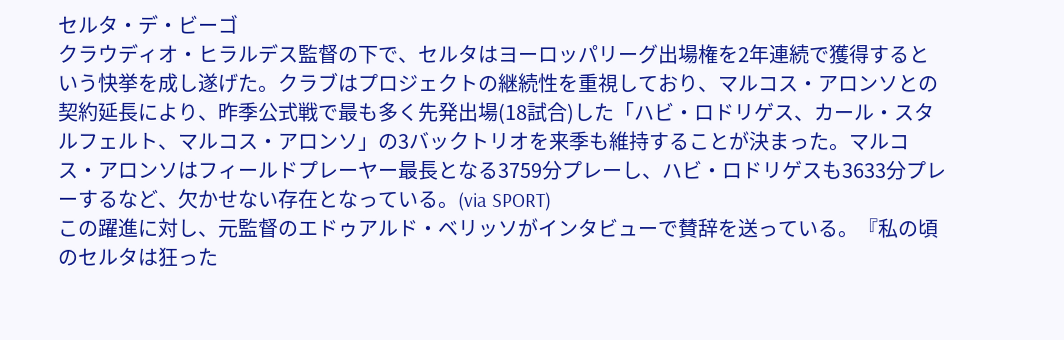セルタ・デ・ビーゴ
クラウディオ・ヒラルデス監督の下で、セルタはヨーロッパリーグ出場権を2年連続で獲得するという快挙を成し遂げた。クラブはプロジェクトの継続性を重視しており、マルコス・アロンソとの契約延長により、昨季公式戦で最も多く先発出場(18試合)した「ハビ・ロドリゲス、カール・スタルフェルト、マルコス・アロンソ」の3バックトリオを来季も維持することが決まった。マルコス・アロンソはフィールドプレーヤー最長となる3759分プレーし、ハビ・ロドリゲスも3633分プレーするなど、欠かせない存在となっている。(via SPORT)
この躍進に対し、元監督のエドゥアルド・ベリッソがインタビューで賛辞を送っている。『私の頃のセルタは狂った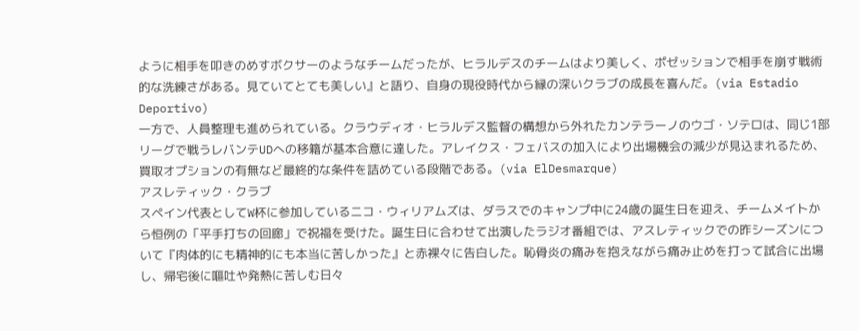ように相手を叩きのめすボクサーのようなチームだったが、ヒラルデスのチームはより美しく、ポゼッションで相手を崩す戦術的な洗練さがある。見ていてとても美しい』と語り、自身の現役時代から縁の深いクラブの成長を喜んだ。(via Estadio Deportivo)
一方で、人員整理も進められている。クラウディオ・ヒラルデス監督の構想から外れたカンテラーノのウゴ・ソテロは、同じ1部リーグで戦うレバンテUDへの移籍が基本合意に達した。アレイクス・フェバスの加入により出場機会の減少が見込まれるため、買取オプションの有無など最終的な条件を詰めている段階である。(via ElDesmarque)
アスレティック・クラブ
スペイン代表としてW杯に参加しているニコ・ウィリアムズは、ダラスでのキャンプ中に24歳の誕生日を迎え、チームメイトから恒例の「平手打ちの回廊」で祝福を受けた。誕生日に合わせて出演したラジオ番組では、アスレティックでの昨シーズンについて『肉体的にも精神的にも本当に苦しかった』と赤裸々に告白した。恥骨炎の痛みを抱えながら痛み止めを打って試合に出場し、帰宅後に嘔吐や発熱に苦しむ日々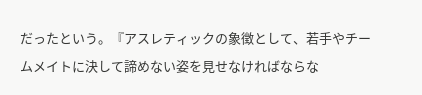だったという。『アスレティックの象徴として、若手やチームメイトに決して諦めない姿を見せなければならな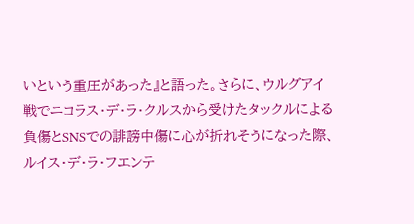いという重圧があった』と語った。さらに、ウルグアイ戦でニコラス・デ・ラ・クルスから受けたタックルによる負傷とSNSでの誹謗中傷に心が折れそうになった際、ルイス・デ・ラ・フエンテ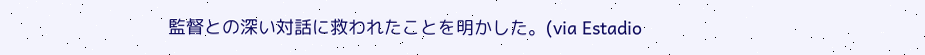監督との深い対話に救われたことを明かした。(via Estadio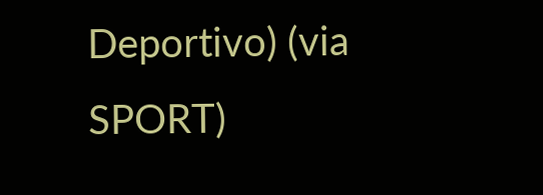Deportivo) (via SPORT)